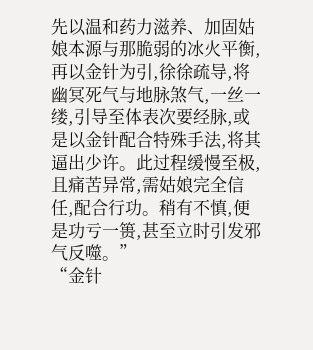先以温和药力滋养、加固姑娘本源与那脆弱的冰火平衡,再以金针为引,徐徐疏导,将幽冥死气与地脉煞气,一丝一缕,引导至体表次要经脉,或是以金针配合特殊手法,将其逼出少许。此过程缓慢至极,且痛苦异常,需姑娘完全信任,配合行功。稍有不慎,便是功亏一篑,甚至立时引发邪气反噬。”
“金针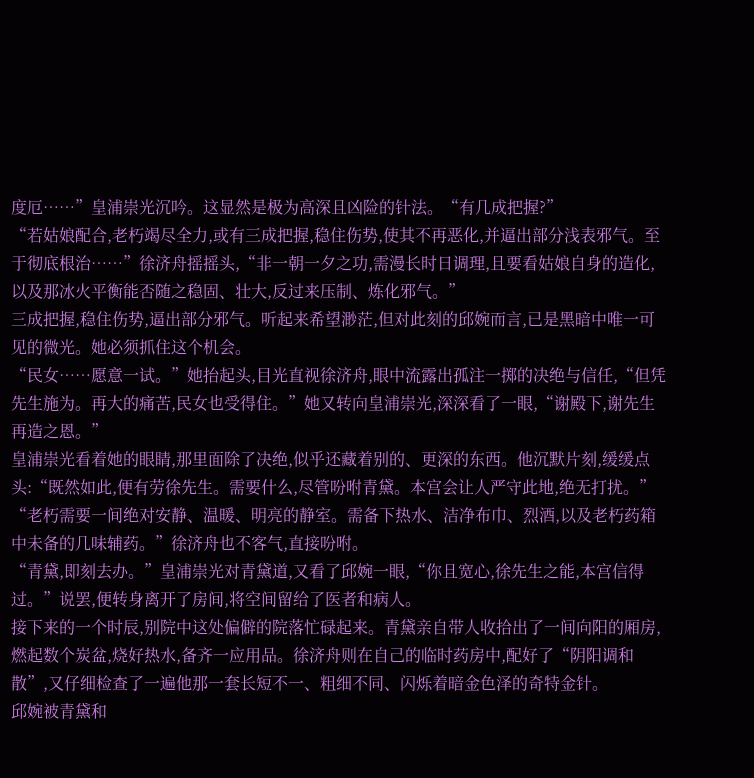度厄……”皇浦崇光沉吟。这显然是极为高深且凶险的针法。“有几成把握?”
“若姑娘配合,老朽竭尽全力,或有三成把握,稳住伤势,使其不再恶化,并逼出部分浅表邪气。至于彻底根治……”徐济舟摇摇头,“非一朝一夕之功,需漫长时日调理,且要看姑娘自身的造化,以及那冰火平衡能否随之稳固、壮大,反过来压制、炼化邪气。”
三成把握,稳住伤势,逼出部分邪气。听起来希望渺茫,但对此刻的邱婉而言,已是黑暗中唯一可见的微光。她必须抓住这个机会。
“民女……愿意一试。”她抬起头,目光直视徐济舟,眼中流露出孤注一掷的决绝与信任,“但凭先生施为。再大的痛苦,民女也受得住。”她又转向皇浦崇光,深深看了一眼,“谢殿下,谢先生再造之恩。”
皇浦崇光看着她的眼睛,那里面除了决绝,似乎还藏着别的、更深的东西。他沉默片刻,缓缓点头:“既然如此,便有劳徐先生。需要什么,尽管吩咐青黛。本宫会让人严守此地,绝无打扰。”
“老朽需要一间绝对安静、温暖、明亮的静室。需备下热水、洁净布巾、烈酒,以及老朽药箱中未备的几味辅药。”徐济舟也不客气,直接吩咐。
“青黛,即刻去办。”皇浦崇光对青黛道,又看了邱婉一眼,“你且宽心,徐先生之能,本宫信得过。”说罢,便转身离开了房间,将空间留给了医者和病人。
接下来的一个时辰,别院中这处偏僻的院落忙碌起来。青黛亲自带人收拾出了一间向阳的厢房,燃起数个炭盆,烧好热水,备齐一应用品。徐济舟则在自己的临时药房中,配好了“阴阳调和散”,又仔细检查了一遍他那一套长短不一、粗细不同、闪烁着暗金色泽的奇特金针。
邱婉被青黛和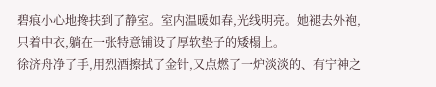碧痕小心地搀扶到了静室。室内温暖如春,光线明亮。她褪去外袍,只着中衣,躺在一张特意铺设了厚软垫子的矮榻上。
徐济舟净了手,用烈酒擦拭了金针,又点燃了一炉淡淡的、有宁神之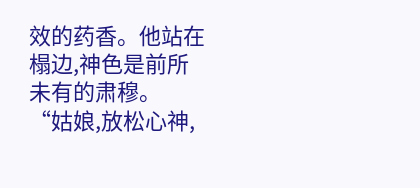效的药香。他站在榻边,神色是前所未有的肃穆。
“姑娘,放松心神,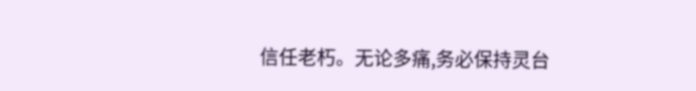信任老朽。无论多痛,务必保持灵台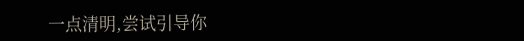一点清明,尝试引导你